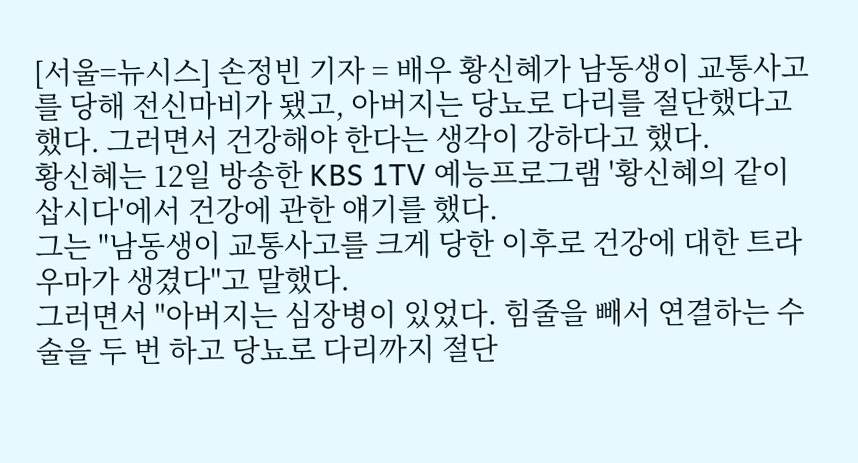[서울=뉴시스] 손정빈 기자 = 배우 황신혜가 남동생이 교통사고를 당해 전신마비가 됐고, 아버지는 당뇨로 다리를 절단했다고 했다. 그러면서 건강해야 한다는 생각이 강하다고 했다.
황신혜는 12일 방송한 KBS 1TV 예능프로그램 '황신혜의 같이 삽시다'에서 건강에 관한 얘기를 했다.
그는 "남동생이 교통사고를 크게 당한 이후로 건강에 대한 트라우마가 생겼다"고 말했다.
그러면서 "아버지는 심장병이 있었다. 힘줄을 빼서 연결하는 수술을 두 번 하고 당뇨로 다리까지 절단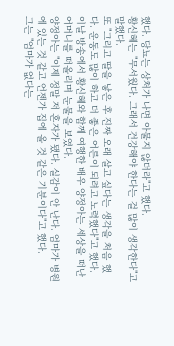했다. 당뇨는 상처가 나면 아물지 않더라"고 했다.
황신혜는 "무서웠다. 그래서 건강해야 한다는 걸 많이 생각한다"고 말했다.
또 "그리고 딸을 낳은 후 진짜 오래 살고 싶다는 생각을 처음 했다. 운동도 많이 하고 더 좋은 어른이 되려고 노력했다"고 했다.
이날 방송에서 황신혜와 함께 여행한 배우 양정아는 세상을 떠난 어머니를 떠올리며 눈물을 보였다.
양정아는 "이제 정말 저 혼자가 됐다. 실감이 안 난다. 엄마가 병원에 있는 것 같고 언젠가 집에 올 것 같은 기분이다"고 했다.
그는 "엄마가 없다는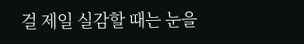걸 제일 실감할 때는 눈을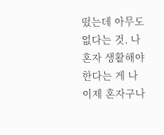떴는데 아무도 없다는 것. 나 혼자 생활해야 한다는 게 나 이제 혼자구나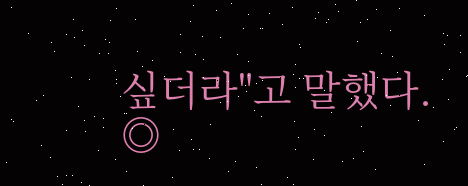싶더라"고 말했다.
◎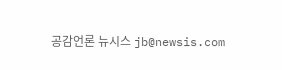공감언론 뉴시스 jb@newsis.com